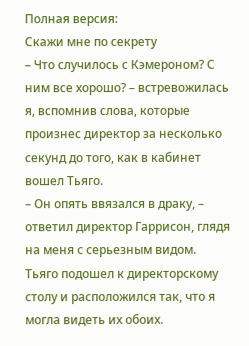Полная версия:
Скажи мне по секрету
– Что случилось с Кэмероном? С ним все хорошо? – встревожилась я, вспомнив слова, которые произнес директор за несколько секунд до того, как в кабинет вошел Тьяго.
– Он опять ввязался в драку, – ответил директор Гаррисон, глядя на меня с серьезным видом.
Тьяго подошел к директорскому столу и расположился так, что я могла видеть их обоих.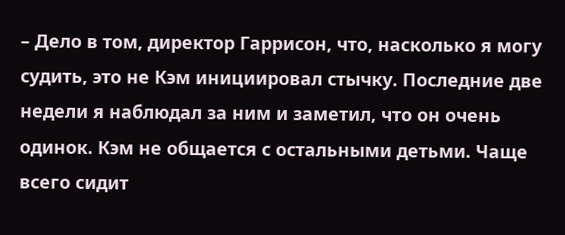– Дело в том, директор Гаррисон, что, насколько я могу судить, это не Кэм инициировал стычку. Последние две недели я наблюдал за ним и заметил, что он очень одинок. Кэм не общается с остальными детьми. Чаще всего сидит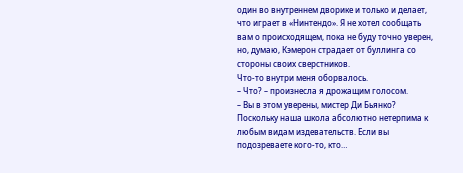один во внутреннем дворике и только и делает, что играет в «Нинтендо». Я не хотел сообщать вам о происходящем, пока не буду точно уверен, но, думаю, Кэмерон страдает от буллинга со стороны своих сверстников.
Что-то внутри меня оборвалось.
– Что? – произнесла я дрожащим голосом.
– Вы в этом уверены, мистер Ди Бьянко? Поскольку наша школа абсолютно нетерпима к любым видам издевательств. Если вы подозреваете кого-то, кто…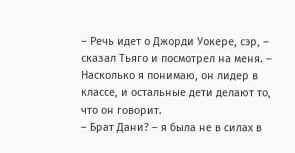– Речь идет о Джорди Уокере, сэр, – сказал Тьяго и посмотрел на меня. – Насколько я понимаю, он лидер в классе, и остальные дети делают то, что он говорит.
– Брат Дани? – я была не в силах в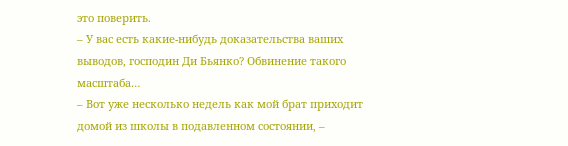это поверить.
– У вас есть какие-нибудь доказательства ваших выводов, господин Ди Бьянко? Обвинение такого масштаба…
– Вот уже несколько недель как мой брат приходит домой из школы в подавленном состоянии, –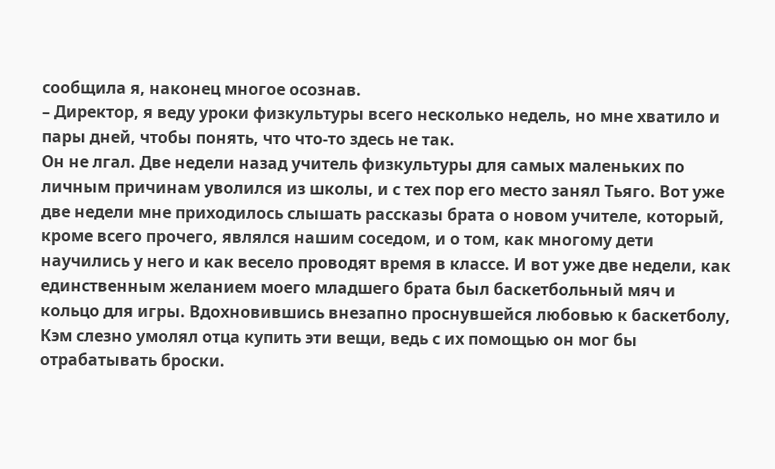сообщила я, наконец многое осознав.
– Директор, я веду уроки физкультуры всего несколько недель, но мне хватило и пары дней, чтобы понять, что что-то здесь не так.
Он не лгал. Две недели назад учитель физкультуры для самых маленьких по личным причинам уволился из школы, и с тех пор его место занял Тьяго. Вот уже две недели мне приходилось слышать рассказы брата о новом учителе, который, кроме всего прочего, являлся нашим соседом, и о том, как многому дети научились у него и как весело проводят время в классе. И вот уже две недели, как единственным желанием моего младшего брата был баскетбольный мяч и кольцо для игры. Вдохновившись внезапно проснувшейся любовью к баскетболу, Кэм слезно умолял отца купить эти вещи, ведь с их помощью он мог бы отрабатывать броски.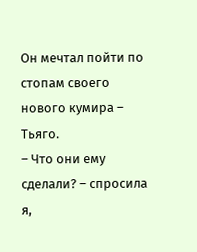Он мечтал пойти по стопам своего нового кумира – Тьяго.
– Что они ему сделали? – спросила я,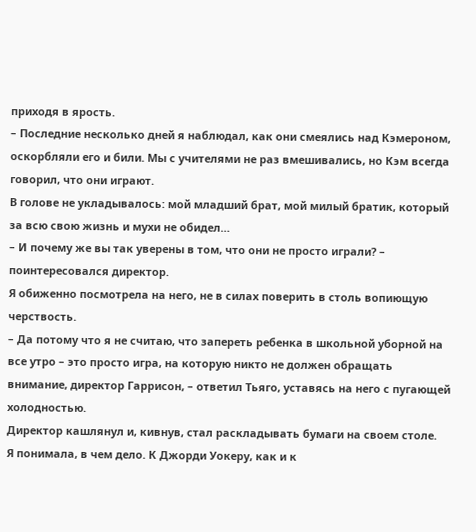приходя в ярость.
– Последние несколько дней я наблюдал, как они смеялись над Кэмероном, оскорбляли его и били. Мы с учителями не раз вмешивались, но Кэм всегда говорил, что они играют.
В голове не укладывалось: мой младший брат, мой милый братик, который за всю свою жизнь и мухи не обидел…
– И почему же вы так уверены в том, что они не просто играли? – поинтересовался директор.
Я обиженно посмотрела на него, не в силах поверить в столь вопиющую черствость.
– Да потому что я не считаю, что запереть ребенка в школьной уборной на все утро – это просто игра, на которую никто не должен обращать внимание, директор Гаррисон, – ответил Тьяго, уставясь на него с пугающей холодностью.
Директор кашлянул и, кивнув, стал раскладывать бумаги на своем столе.
Я понимала, в чем дело. К Джорди Уокеру, как и к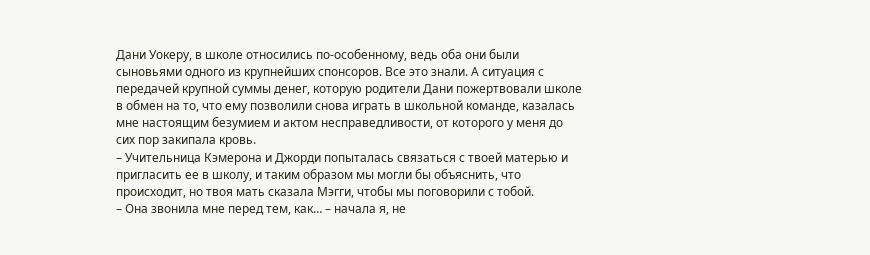Дани Уокеру, в школе относились по-особенному, ведь оба они были сыновьями одного из крупнейших спонсоров. Все это знали. А ситуация с передачей крупной суммы денег, которую родители Дани пожертвовали школе в обмен на то, что ему позволили снова играть в школьной команде, казалась мне настоящим безумием и актом несправедливости, от которого у меня до сих пор закипала кровь.
– Учительница Кэмерона и Джорди попыталась связаться с твоей матерью и пригласить ее в школу, и таким образом мы могли бы объяснить, что происходит, но твоя мать сказала Мэгги, чтобы мы поговорили с тобой.
– Она звонила мне перед тем, как… – начала я, не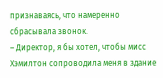признаваясь, что намеренно сбрасывала звонок.
– Директор, я бы хотел, чтобы мисс Хэмилтон сопроводила меня в здание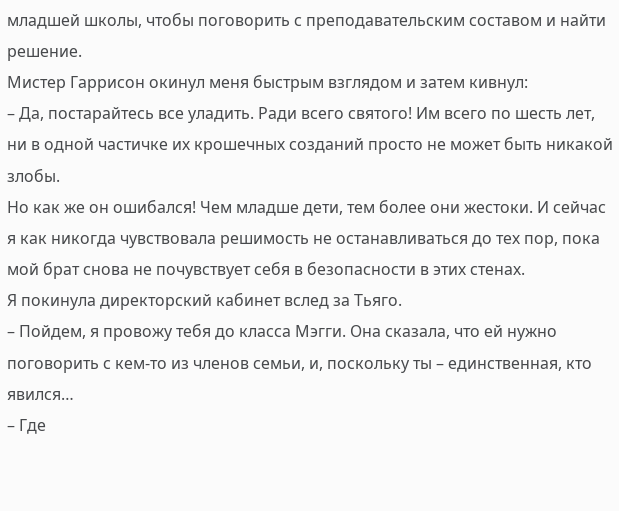младшей школы, чтобы поговорить с преподавательским составом и найти решение.
Мистер Гаррисон окинул меня быстрым взглядом и затем кивнул:
– Да, постарайтесь все уладить. Ради всего святого! Им всего по шесть лет, ни в одной частичке их крошечных созданий просто не может быть никакой злобы.
Но как же он ошибался! Чем младше дети, тем более они жестоки. И сейчас я как никогда чувствовала решимость не останавливаться до тех пор, пока мой брат снова не почувствует себя в безопасности в этих стенах.
Я покинула директорский кабинет вслед за Тьяго.
– Пойдем, я провожу тебя до класса Мэгги. Она сказала, что ей нужно поговорить с кем-то из членов семьи, и, поскольку ты – единственная, кто явился…
– Где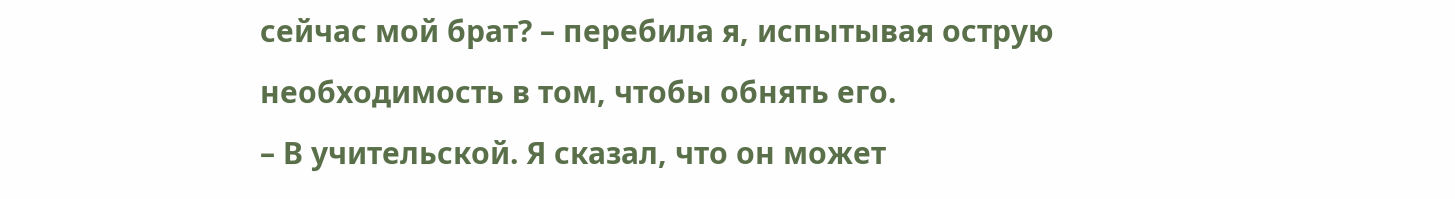сейчас мой брат? – перебила я, испытывая острую необходимость в том, чтобы обнять его.
– В учительской. Я сказал, что он может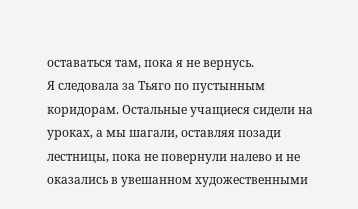оставаться там, пока я не вернусь.
Я следовала за Тьяго по пустынным коридорам. Остальные учащиеся сидели на уроках, а мы шагали, оставляя позади лестницы, пока не повернули налево и не оказались в увешанном художественными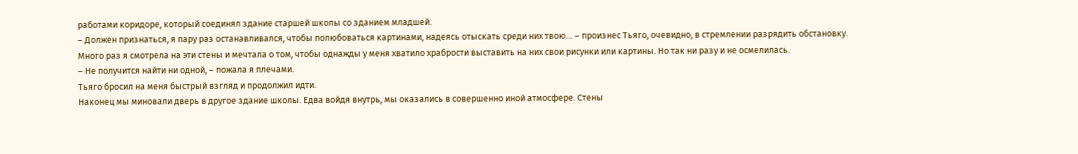работами коридоре, который соединял здание старшей школы со зданием младшей.
– Должен признаться, я пару раз останавливался, чтобы полюбоваться картинами, надеясь отыскать среди них твою… – произнес Тьяго, очевидно, в стремлении разрядить обстановку.
Много раз я смотрела на эти стены и мечтала о том, чтобы однажды у меня хватило храбрости выставить на них свои рисунки или картины. Но так ни разу и не осмелилась.
– Не получится найти ни одной, – пожала я плечами.
Тьяго бросил на меня быстрый взгляд и продолжил идти.
Наконец мы миновали дверь в другое здание школы. Едва войдя внутрь, мы оказались в совершенно иной атмосфере. Стены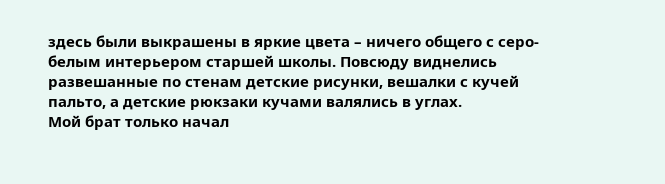здесь были выкрашены в яркие цвета – ничего общего с серо-белым интерьером старшей школы. Повсюду виднелись развешанные по стенам детские рисунки, вешалки с кучей пальто, а детские рюкзаки кучами валялись в углах.
Мой брат только начал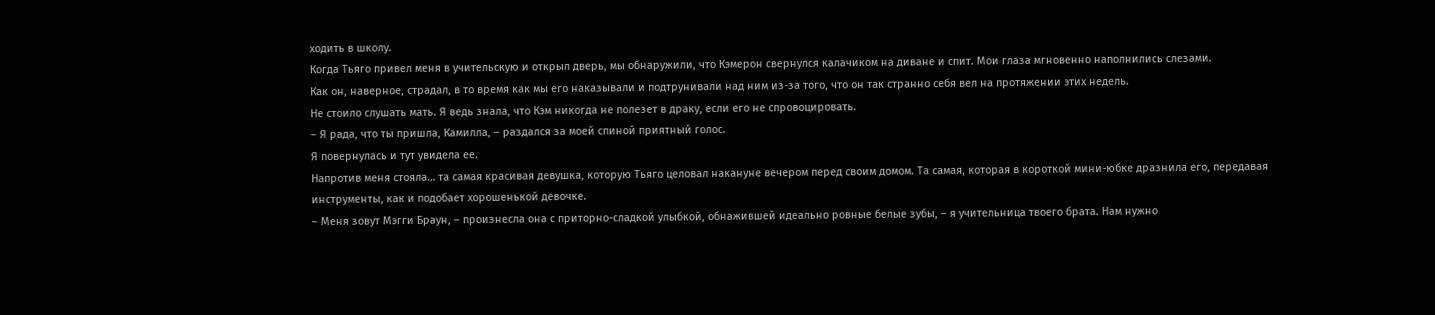ходить в школу.
Когда Тьяго привел меня в учительскую и открыл дверь, мы обнаружили, что Кэмерон свернулся калачиком на диване и спит. Мои глаза мгновенно наполнились слезами.
Как он, наверное, страдал, в то время как мы его наказывали и подтрунивали над ним из-за того, что он так странно себя вел на протяжении этих недель.
Не стоило слушать мать. Я ведь знала, что Кэм никогда не полезет в драку, если его не спровоцировать.
– Я рада, что ты пришла, Камилла, – раздался за моей спиной приятный голос.
Я повернулась и тут увидела ее.
Напротив меня стояла… та самая красивая девушка, которую Тьяго целовал накануне вечером перед своим домом. Та самая, которая в короткой мини-юбке дразнила его, передавая инструменты, как и подобает хорошенькой девочке.
– Меня зовут Мэгги Браун, – произнесла она с приторно-сладкой улыбкой, обнажившей идеально ровные белые зубы, – я учительница твоего брата. Нам нужно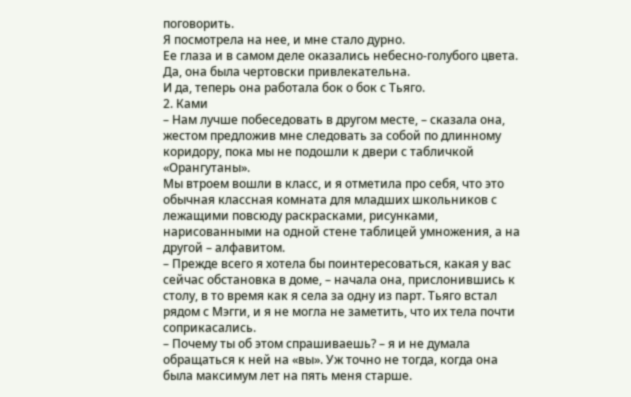поговорить.
Я посмотрела на нее, и мне стало дурно.
Ее глаза и в самом деле оказались небесно-голубого цвета.
Да, она была чертовски привлекательна.
И да, теперь она работала бок о бок с Тьяго.
2. Ками
– Нам лучше побеседовать в другом месте, – сказала она, жестом предложив мне следовать за собой по длинному коридору, пока мы не подошли к двери с табличкой «Орангутаны».
Мы втроем вошли в класс, и я отметила про себя, что это обычная классная комната для младших школьников с лежащими повсюду раскрасками, рисунками, нарисованными на одной стене таблицей умножения, а на другой – алфавитом.
– Прежде всего я хотела бы поинтересоваться, какая у вас сейчас обстановка в доме, – начала она, прислонившись к столу, в то время как я села за одну из парт. Тьяго встал рядом с Мэгги, и я не могла не заметить, что их тела почти соприкасались.
– Почему ты об этом спрашиваешь? – я и не думала обращаться к ней на «вы». Уж точно не тогда, когда она была максимум лет на пять меня старше.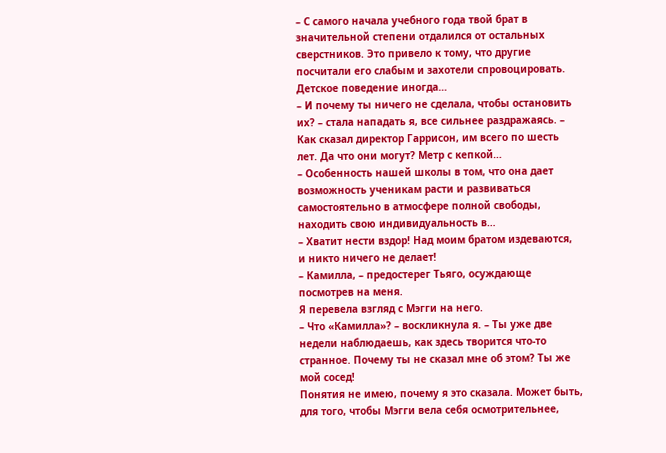– С самого начала учебного года твой брат в значительной степени отдалился от остальных сверстников. Это привело к тому, что другие посчитали его слабым и захотели спровоцировать. Детское поведение иногда…
– И почему ты ничего не сделала, чтобы остановить их? – стала нападать я, все сильнее раздражаясь. – Как сказал директор Гаррисон, им всего по шесть лет. Да что они могут? Метр с кепкой…
– Особенность нашей школы в том, что она дает возможность ученикам расти и развиваться самостоятельно в атмосфере полной свободы, находить свою индивидуальность в…
– Хватит нести вздор! Над моим братом издеваются, и никто ничего не делает!
– Камилла, – предостерег Тьяго, осуждающе посмотрев на меня.
Я перевела взгляд с Мэгги на него.
– Что «Камилла»? – воскликнула я. – Ты уже две недели наблюдаешь, как здесь творится что-то странное. Почему ты не сказал мне об этом? Ты же мой сосед!
Понятия не имею, почему я это сказала. Может быть, для того, чтобы Мэгги вела себя осмотрительнее,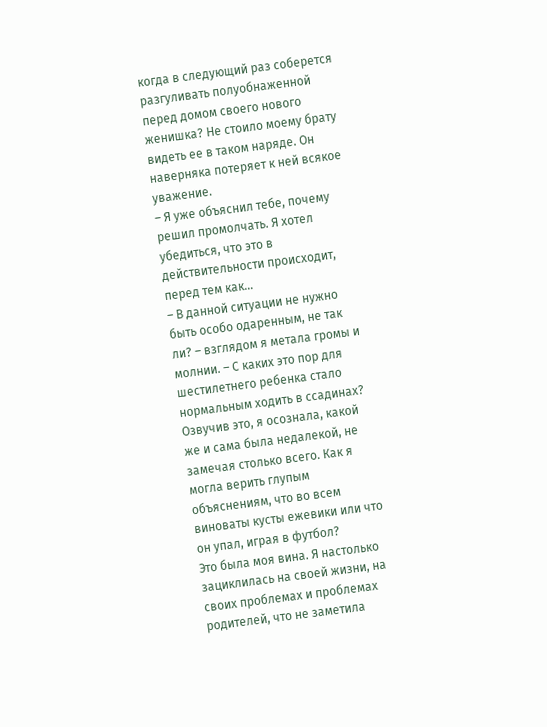когда в следующий раз соберется разгуливать полуобнаженной перед домом своего нового женишка? Не стоило моему брату видеть ее в таком наряде. Он наверняка потеряет к ней всякое уважение.
– Я уже объяснил тебе, почему решил промолчать. Я хотел убедиться, что это в действительности происходит, перед тем как…
– В данной ситуации не нужно быть особо одаренным, не так ли? – взглядом я метала громы и молнии. – С каких это пор для шестилетнего ребенка стало нормальным ходить в ссадинах?
Озвучив это, я осознала, какой же и сама была недалекой, не замечая столько всего. Как я могла верить глупым объяснениям, что во всем виноваты кусты ежевики или что он упал, играя в футбол?
Это была моя вина. Я настолько зациклилась на своей жизни, на своих проблемах и проблемах родителей, что не заметила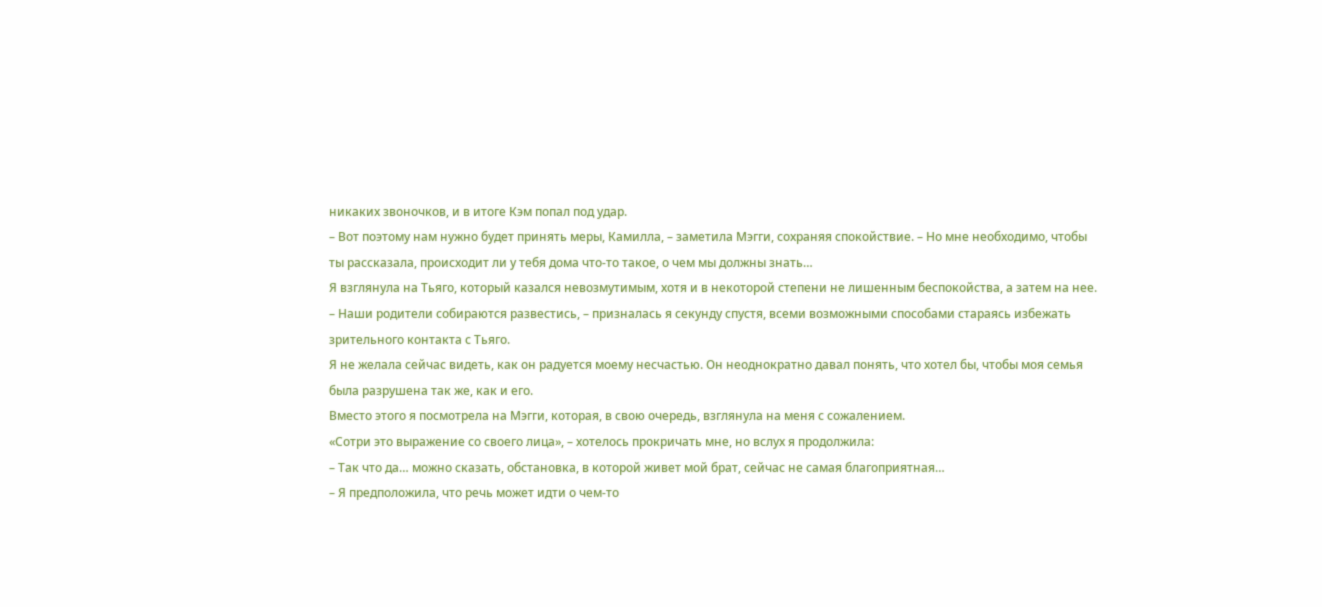никаких звоночков, и в итоге Кэм попал под удар.
– Вот поэтому нам нужно будет принять меры, Камилла, – заметила Мэгги, сохраняя спокойствие. – Но мне необходимо, чтобы ты рассказала, происходит ли у тебя дома что-то такое, о чем мы должны знать…
Я взглянула на Тьяго, который казался невозмутимым, хотя и в некоторой степени не лишенным беспокойства, а затем на нее.
– Наши родители собираются развестись, – призналась я секунду спустя, всеми возможными способами стараясь избежать зрительного контакта с Тьяго.
Я не желала сейчас видеть, как он радуется моему несчастью. Он неоднократно давал понять, что хотел бы, чтобы моя семья была разрушена так же, как и его.
Вместо этого я посмотрела на Мэгги, которая, в свою очередь, взглянула на меня с сожалением.
«Сотри это выражение со своего лица», – хотелось прокричать мне, но вслух я продолжила:
– Так что да… можно сказать, обстановка, в которой живет мой брат, сейчас не самая благоприятная…
– Я предположила, что речь может идти о чем-то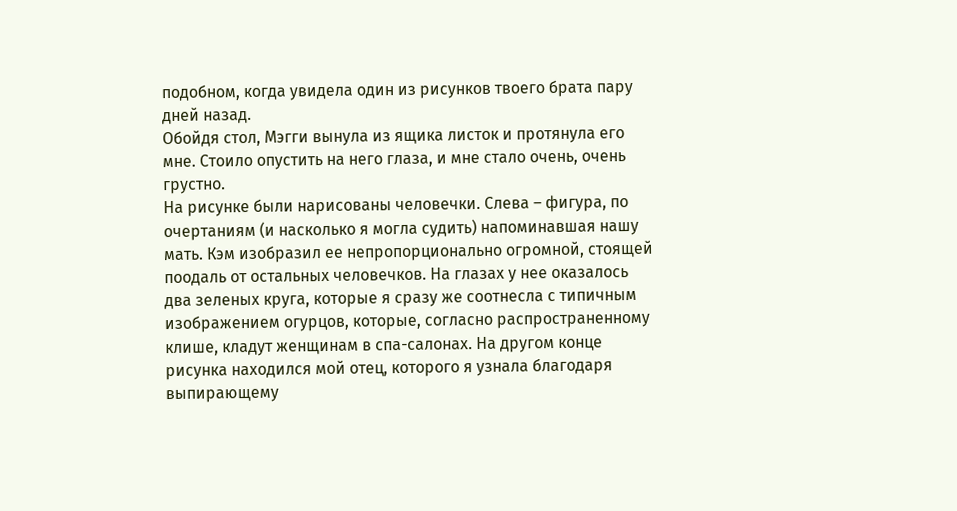подобном, когда увидела один из рисунков твоего брата пару дней назад.
Обойдя стол, Мэгги вынула из ящика листок и протянула его мне. Стоило опустить на него глаза, и мне стало очень, очень грустно.
На рисунке были нарисованы человечки. Слева – фигура, по очертаниям (и насколько я могла судить) напоминавшая нашу мать. Кэм изобразил ее непропорционально огромной, стоящей поодаль от остальных человечков. На глазах у нее оказалось два зеленых круга, которые я сразу же соотнесла с типичным изображением огурцов, которые, согласно распространенному клише, кладут женщинам в спа-салонах. На другом конце рисунка находился мой отец, которого я узнала благодаря выпирающему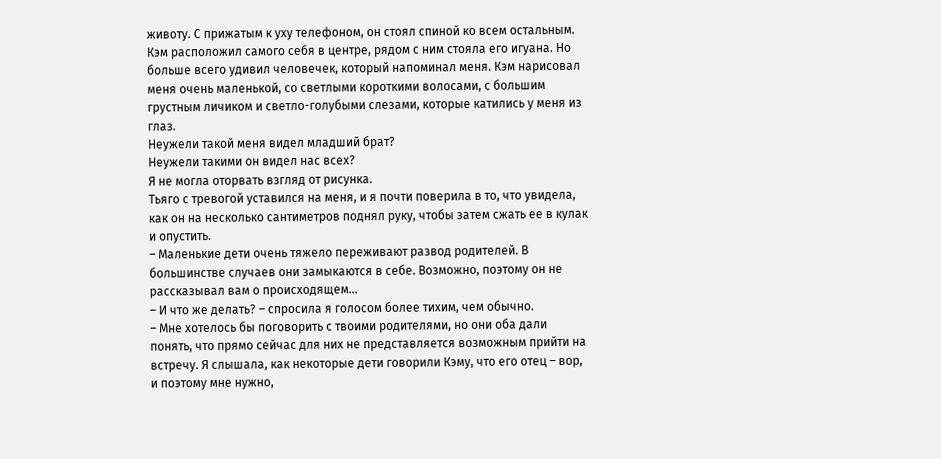животу. С прижатым к уху телефоном, он стоял спиной ко всем остальным. Кэм расположил самого себя в центре, рядом с ним стояла его игуана. Но больше всего удивил человечек, который напоминал меня. Кэм нарисовал меня очень маленькой, со светлыми короткими волосами, с большим грустным личиком и светло-голубыми слезами, которые катились у меня из глаз.
Неужели такой меня видел младший брат?
Неужели такими он видел нас всех?
Я не могла оторвать взгляд от рисунка.
Тьяго с тревогой уставился на меня, и я почти поверила в то, что увидела, как он на несколько сантиметров поднял руку, чтобы затем сжать ее в кулак и опустить.
– Маленькие дети очень тяжело переживают развод родителей. В большинстве случаев они замыкаются в себе. Возможно, поэтому он не рассказывал вам о происходящем…
– И что же делать? – спросила я голосом более тихим, чем обычно.
– Мне хотелось бы поговорить с твоими родителями, но они оба дали понять, что прямо сейчас для них не представляется возможным прийти на встречу. Я слышала, как некоторые дети говорили Кэму, что его отец – вор, и поэтому мне нужно,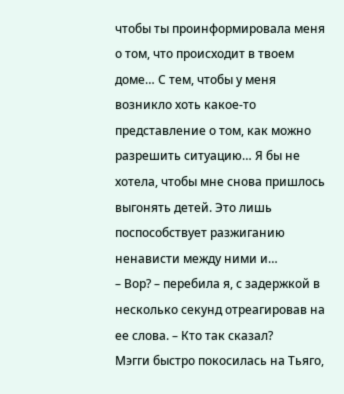чтобы ты проинформировала меня о том, что происходит в твоем доме… С тем, чтобы у меня возникло хоть какое-то представление о том, как можно разрешить ситуацию… Я бы не хотела, чтобы мне снова пришлось выгонять детей. Это лишь поспособствует разжиганию ненависти между ними и…
– Вор? – перебила я, с задержкой в несколько секунд отреагировав на ее слова. – Кто так сказал?
Мэгги быстро покосилась на Тьяго,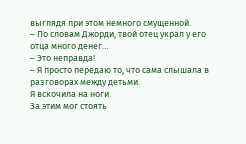выглядя при этом немного смущенной.
– По словам Джорди, твой отец украл у его отца много денег…
– Это неправда!
– Я просто передаю то, что сама слышала в разговорах между детьми.
Я вскочила на ноги.
За этим мог стоять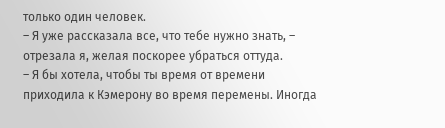только один человек.
– Я уже рассказала все, что тебе нужно знать, – отрезала я, желая поскорее убраться оттуда.
– Я бы хотела, чтобы ты время от времени приходила к Кэмерону во время перемены. Иногда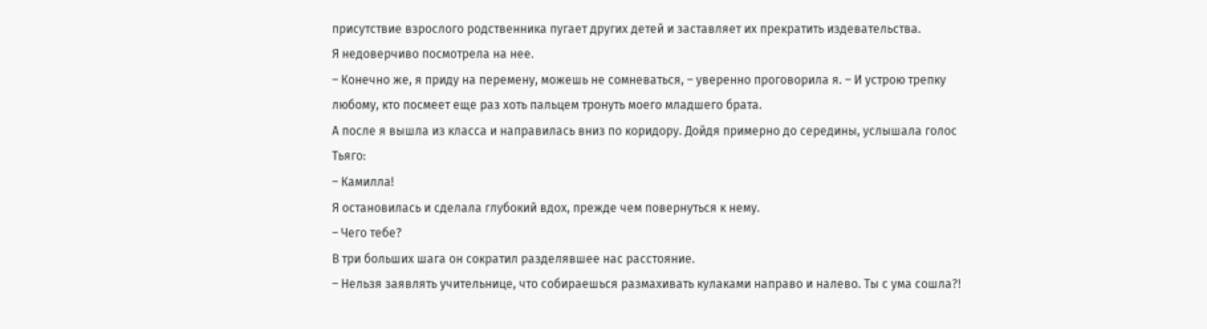присутствие взрослого родственника пугает других детей и заставляет их прекратить издевательства.
Я недоверчиво посмотрела на нее.
– Конечно же, я приду на перемену, можешь не сомневаться, – уверенно проговорила я. – И устрою трепку любому, кто посмеет еще раз хоть пальцем тронуть моего младшего брата.
А после я вышла из класса и направилась вниз по коридору. Дойдя примерно до середины, услышала голос Тьяго:
– Камилла!
Я остановилась и сделала глубокий вдох, прежде чем повернуться к нему.
– Чего тебе?
В три больших шага он сократил разделявшее нас расстояние.
– Нельзя заявлять учительнице, что собираешься размахивать кулаками направо и налево. Ты с ума сошла?!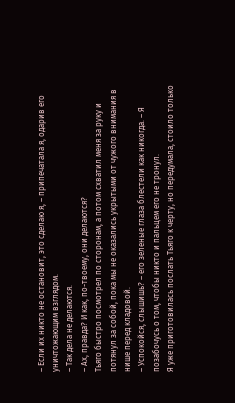– Если их никто не остановит, это сделаю я, – припечатала я, одарив его уничтожающим взглядом.
– Так дела не делаются.
– Ах, правда? И как, по-твоему, они делаются?
Тьяго быстро посмотрел по сторонам, а потом схватил меня за руку и потянул за собой, пока мы не оказались укрытыми от чужого внимания в нише перед кладовой.
– Успокойся, слышишь? – его зеленые глаза блестели как никогда. – Я позабочусь о том, чтобы никто и пальцем его не тронул.
Я уже приготовилась послать Тьяго к черту, но передумала, стоило только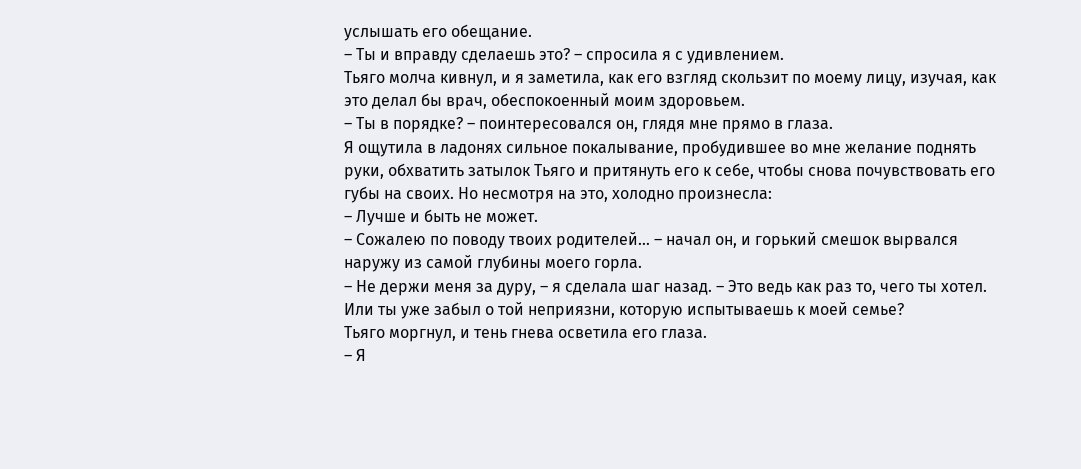услышать его обещание.
– Ты и вправду сделаешь это? – спросила я с удивлением.
Тьяго молча кивнул, и я заметила, как его взгляд скользит по моему лицу, изучая, как это делал бы врач, обеспокоенный моим здоровьем.
– Ты в порядке? – поинтересовался он, глядя мне прямо в глаза.
Я ощутила в ладонях сильное покалывание, пробудившее во мне желание поднять руки, обхватить затылок Тьяго и притянуть его к себе, чтобы снова почувствовать его губы на своих. Но несмотря на это, холодно произнесла:
– Лучше и быть не может.
– Сожалею по поводу твоих родителей… – начал он, и горький смешок вырвался наружу из самой глубины моего горла.
– Не держи меня за дуру, – я сделала шаг назад. – Это ведь как раз то, чего ты хотел. Или ты уже забыл о той неприязни, которую испытываешь к моей семье?
Тьяго моргнул, и тень гнева осветила его глаза.
– Я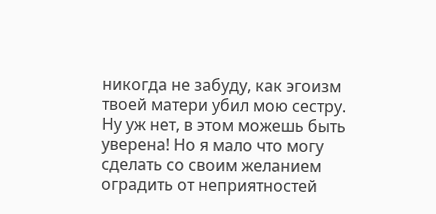никогда не забуду, как эгоизм твоей матери убил мою сестру. Ну уж нет, в этом можешь быть уверена! Но я мало что могу сделать со своим желанием оградить от неприятностей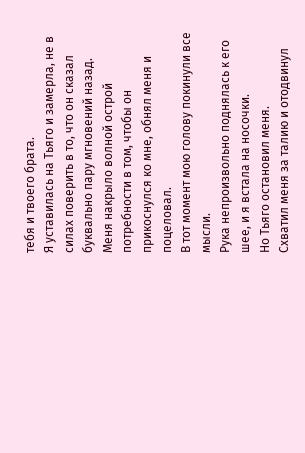тебя и твоего брата.
Я уставилась на Тьяго и замерла, не в силах поверить в то, что он сказал буквально пару мгновений назад.
Меня накрыло волной острой потребности в том, чтобы он прикоснулся ко мне, обнял меня и поцеловал.
В тот момент мою голову покинули все мысли.
Рука непроизвольно поднялась к его шее, и я встала на носочки.
Но Тьяго остановил меня.
Схватил меня за талию и отодвинул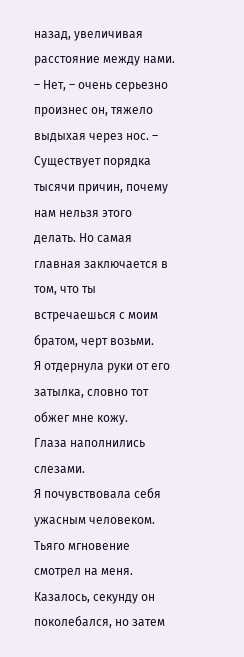назад, увеличивая расстояние между нами.
– Нет, – очень серьезно произнес он, тяжело выдыхая через нос. – Существует порядка тысячи причин, почему нам нельзя этого делать. Но самая главная заключается в том, что ты встречаешься с моим братом, черт возьми.
Я отдернула руки от его затылка, словно тот обжег мне кожу.
Глаза наполнились слезами.
Я почувствовала себя ужасным человеком.
Тьяго мгновение смотрел на меня. Казалось, секунду он поколебался, но затем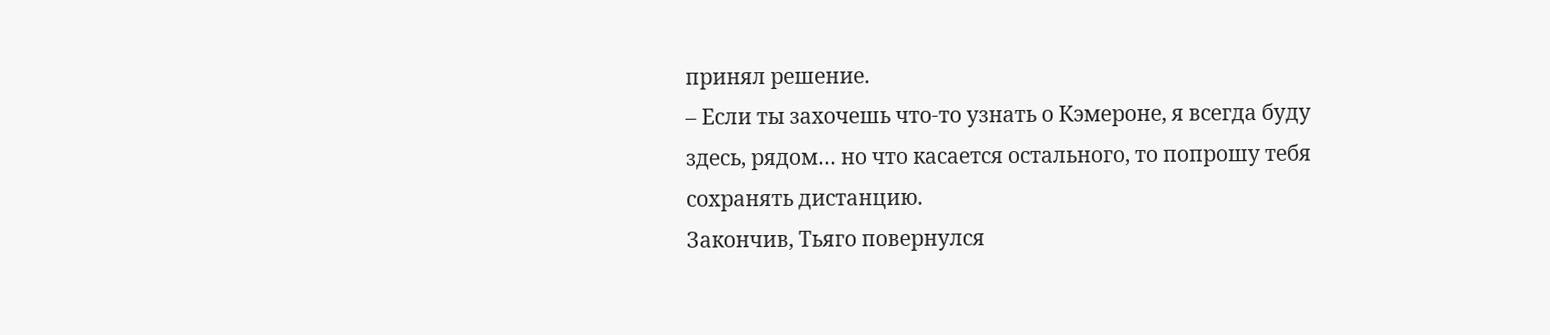принял решение.
– Если ты захочешь что-то узнать о Кэмероне, я всегда буду здесь, рядом… но что касается остального, то попрошу тебя сохранять дистанцию.
Закончив, Тьяго повернулся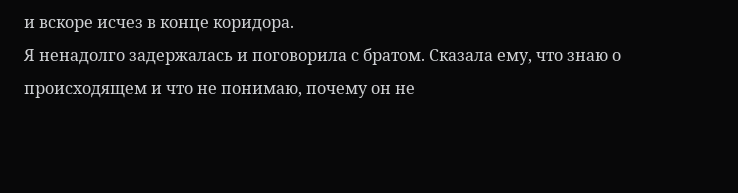и вскоре исчез в конце коридора.
Я ненадолго задержалась и поговорила с братом. Сказала ему, что знаю о происходящем и что не понимаю, почему он не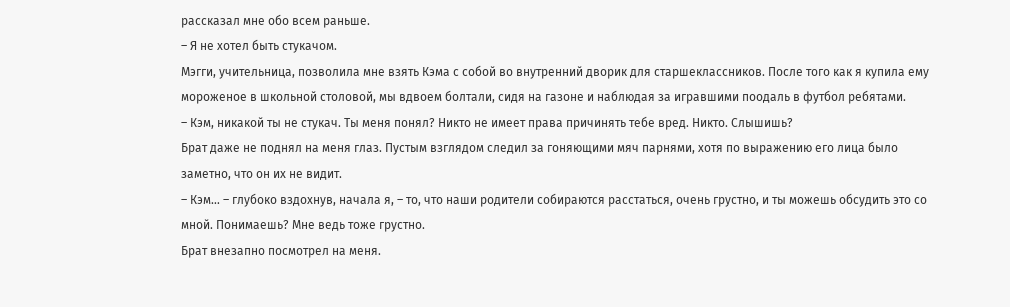рассказал мне обо всем раньше.
– Я не хотел быть стукачом.
Мэгги, учительница, позволила мне взять Кэма с собой во внутренний дворик для старшеклассников. После того как я купила ему мороженое в школьной столовой, мы вдвоем болтали, сидя на газоне и наблюдая за игравшими поодаль в футбол ребятами.
– Кэм, никакой ты не стукач. Ты меня понял? Никто не имеет права причинять тебе вред. Никто. Слышишь?
Брат даже не поднял на меня глаз. Пустым взглядом следил за гоняющими мяч парнями, хотя по выражению его лица было заметно, что он их не видит.
– Кэм… – глубоко вздохнув, начала я, – то, что наши родители собираются расстаться, очень грустно, и ты можешь обсудить это со мной. Понимаешь? Мне ведь тоже грустно.
Брат внезапно посмотрел на меня.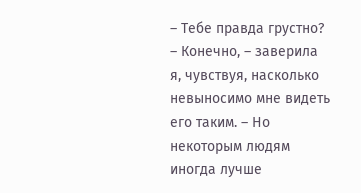– Тебе правда грустно?
– Конечно, – заверила я, чувствуя, насколько невыносимо мне видеть его таким. – Но некоторым людям иногда лучше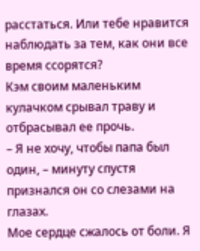расстаться. Или тебе нравится наблюдать за тем, как они все время ссорятся?
Кэм своим маленьким кулачком срывал траву и отбрасывал ее прочь.
– Я не хочу, чтобы папа был один, – минуту спустя признался он со слезами на глазах.
Мое сердце сжалось от боли. Я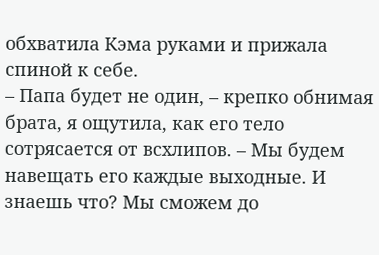обхватила Кэма руками и прижала спиной к себе.
– Папа будет не один, – крепко обнимая брата, я ощутила, как его тело сотрясается от всхлипов. – Мы будем навещать его каждые выходные. И знаешь что? Мы сможем до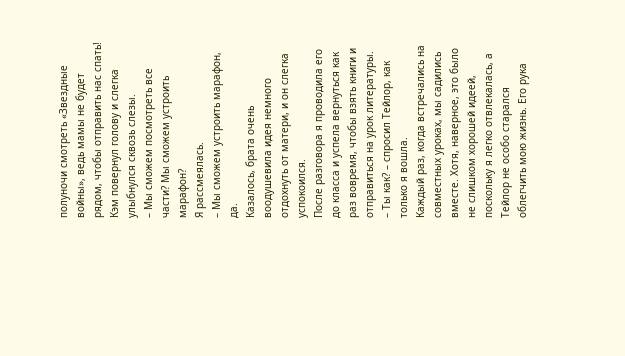полуночи смотреть «Звездные войны», ведь мамы не будет рядом, чтобы отправить нас спать!
Кэм повернул голову и слегка улыбнулся сквозь слезы.
– Мы сможем посмотреть все части? Мы сможем устроить марафон?
Я рассмеялась.
– Мы сможем устроить марафон, да.
Казалось, брата очень воодушевила идея немного отдохнуть от матери, и он слегка успокоился.
После разговора я проводила его до класса и успела вернуться как раз вовремя, чтобы взять книги и отправиться на урок литературы.
– Ты как? – спросил Тейлор, как только я вошла.
Каждый раз, когда встречались на совместных уроках, мы садились вместе. Хотя, наверное, это было не слишком хорошей идеей, поскольку я легко отвлекалась, а Тейлор не особо старался облегчить мою жизнь. Его рука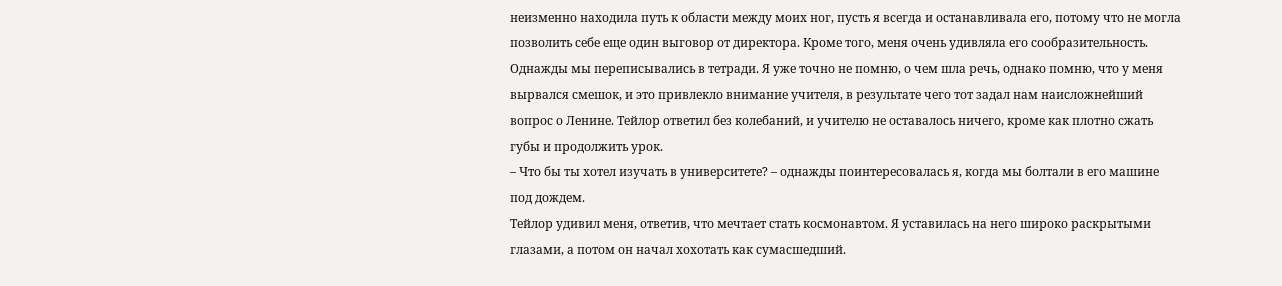неизменно находила путь к области между моих ног, пусть я всегда и останавливала его, потому что не могла позволить себе еще один выговор от директора. Кроме того, меня очень удивляла его сообразительность. Однажды мы переписывались в тетради. Я уже точно не помню, о чем шла речь, однако помню, что у меня вырвался смешок, и это привлекло внимание учителя, в результате чего тот задал нам наисложнейший вопрос о Ленине. Тейлор ответил без колебаний, и учителю не оставалось ничего, кроме как плотно сжать губы и продолжить урок.
– Что бы ты хотел изучать в университете? – однажды поинтересовалась я, когда мы болтали в его машине под дождем.
Тейлор удивил меня, ответив, что мечтает стать космонавтом. Я уставилась на него широко раскрытыми глазами, а потом он начал хохотать как сумасшедший.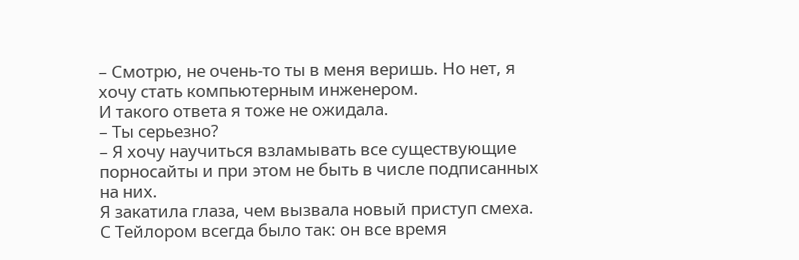– Смотрю, не очень-то ты в меня веришь. Но нет, я хочу стать компьютерным инженером.
И такого ответа я тоже не ожидала.
– Ты серьезно?
– Я хочу научиться взламывать все существующие порносайты и при этом не быть в числе подписанных на них.
Я закатила глаза, чем вызвала новый приступ смеха. С Тейлором всегда было так: он все время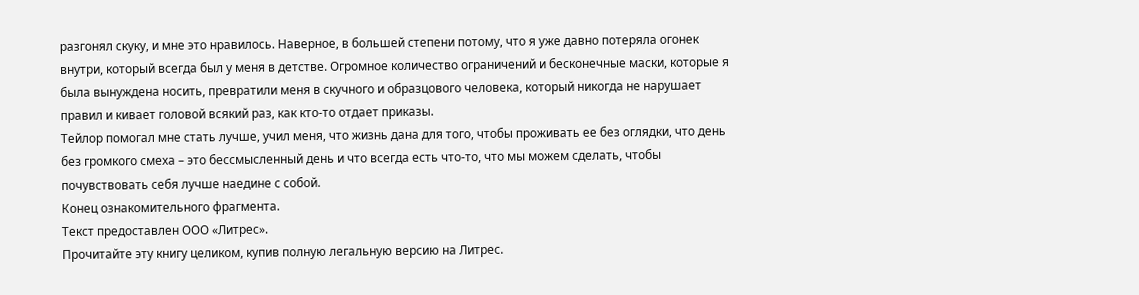разгонял скуку, и мне это нравилось. Наверное, в большей степени потому, что я уже давно потеряла огонек внутри, который всегда был у меня в детстве. Огромное количество ограничений и бесконечные маски, которые я была вынуждена носить, превратили меня в скучного и образцового человека, который никогда не нарушает правил и кивает головой всякий раз, как кто-то отдает приказы.
Тейлор помогал мне стать лучше, учил меня, что жизнь дана для того, чтобы проживать ее без оглядки, что день без громкого смеха – это бессмысленный день и что всегда есть что-то, что мы можем сделать, чтобы почувствовать себя лучше наедине с собой.
Конец ознакомительного фрагмента.
Текст предоставлен ООО «Литрес».
Прочитайте эту книгу целиком, купив полную легальную версию на Литрес.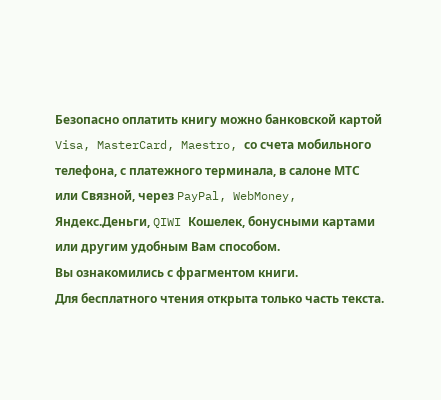Безопасно оплатить книгу можно банковской картой Visa, MasterCard, Maestro, со счета мобильного телефона, с платежного терминала, в салоне МТС или Связной, через PayPal, WebMoney, Яндекс.Деньги, QIWI Кошелек, бонусными картами или другим удобным Вам способом.
Вы ознакомились с фрагментом книги.
Для бесплатного чтения открыта только часть текста.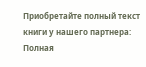Приобретайте полный текст книги у нашего партнера:
Полная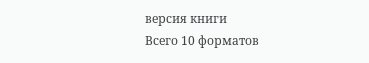версия книги
Всего 10 форматов